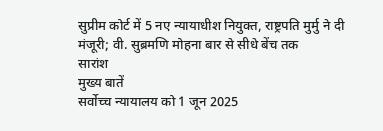सुप्रीम कोर्ट में 5 नए न्यायाधीश नियुक्त, राष्ट्रपति मुर्मु ने दी मंजूरी; वी. सुब्रमणि मोहना बार से सीधे बेंच तक
सारांश
मुख्य बातें
सर्वोच्च न्यायालय को 1 जून 2025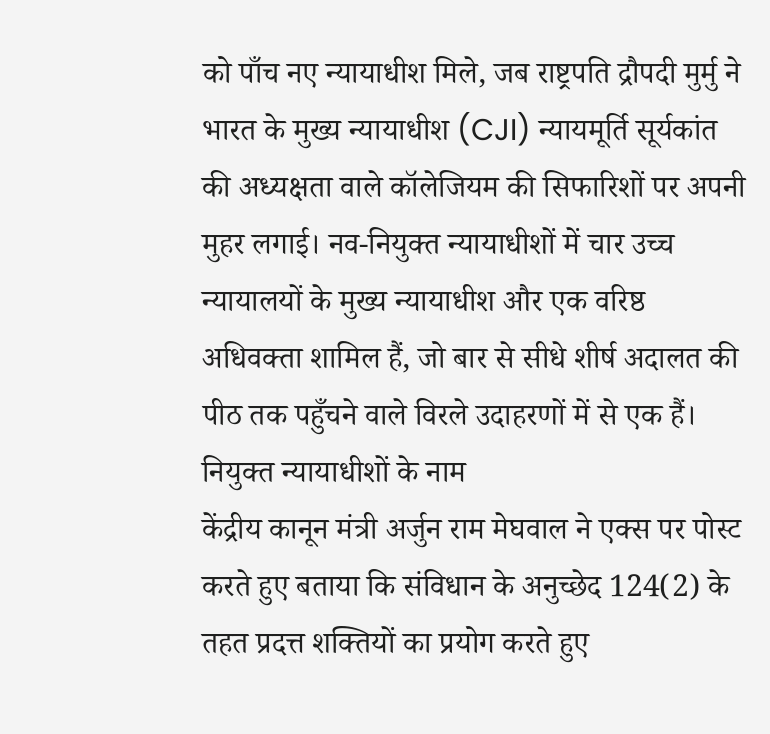को पाँच नए न्यायाधीश मिले, जब राष्ट्रपति द्रौपदी मुर्मु ने भारत के मुख्य न्यायाधीश (CJI) न्यायमूर्ति सूर्यकांत की अध्यक्षता वाले कॉलेजियम की सिफारिशों पर अपनी मुहर लगाई। नव-नियुक्त न्यायाधीशों में चार उच्च न्यायालयों के मुख्य न्यायाधीश और एक वरिष्ठ अधिवक्ता शामिल हैं, जो बार से सीधे शीर्ष अदालत की पीठ तक पहुँचने वाले विरले उदाहरणों में से एक हैं।
नियुक्त न्यायाधीशों के नाम
केंद्रीय कानून मंत्री अर्जुन राम मेघवाल ने एक्स पर पोस्ट करते हुए बताया कि संविधान के अनुच्छेद 124(2) के तहत प्रदत्त शक्तियों का प्रयोग करते हुए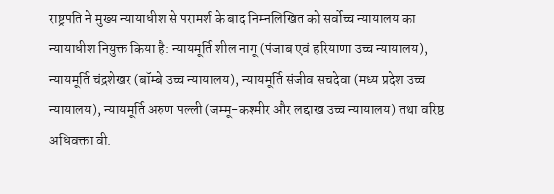राष्ट्रपति ने मुख्य न्यायाधीश से परामर्श के बाद निम्नलिखित को सर्वोच्च न्यायालय का न्यायाधीश नियुक्त किया है: न्यायमूर्ति शील नागू (पंजाब एवं हरियाणा उच्च न्यायालय), न्यायमूर्ति चंद्रशेखर (बॉम्बे उच्च न्यायालय), न्यायमूर्ति संजीव सचदेवा (मध्य प्रदेश उच्च न्यायालय), न्यायमूर्ति अरुण पल्ली (जम्मू-कश्मीर और लद्दाख उच्च न्यायालय) तथा वरिष्ठ अधिवक्ता वी.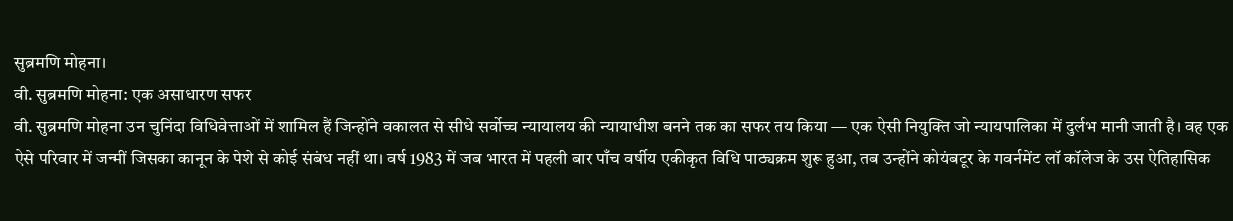सुब्रमणि मोहना।
वी. सुब्रमणि मोहना: एक असाधारण सफर
वी. सुब्रमणि मोहना उन चुनिंदा विधिवेत्ताओं में शामिल हैं जिन्होंने वकालत से सीधे सर्वोच्च न्यायालय की न्यायाधीश बनने तक का सफर तय किया — एक ऐसी नियुक्ति जो न्यायपालिका में दुर्लभ मानी जाती है। वह एक ऐसे परिवार में जन्मीं जिसका कानून के पेशे से कोई संबंध नहीं था। वर्ष 1983 में जब भारत में पहली बार पाँच वर्षीय एकीकृत विधि पाठ्यक्रम शुरू हुआ, तब उन्होंने कोयंबटूर के गवर्नमेंट लॉ कॉलेज के उस ऐतिहासिक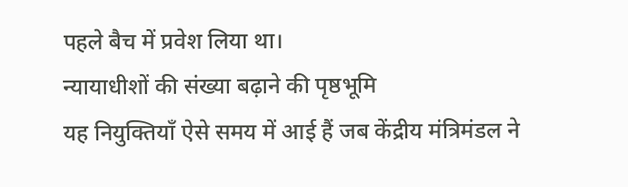पहले बैच में प्रवेश लिया था।
न्यायाधीशों की संख्या बढ़ाने की पृष्ठभूमि
यह नियुक्तियाँ ऐसे समय में आई हैं जब केंद्रीय मंत्रिमंडल ने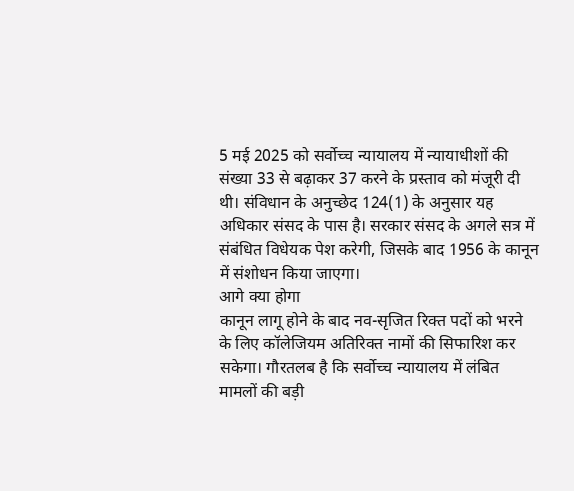5 मई 2025 को सर्वोच्च न्यायालय में न्यायाधीशों की संख्या 33 से बढ़ाकर 37 करने के प्रस्ताव को मंजूरी दी थी। संविधान के अनुच्छेद 124(1) के अनुसार यह अधिकार संसद के पास है। सरकार संसद के अगले सत्र में संबंधित विधेयक पेश करेगी, जिसके बाद 1956 के कानून में संशोधन किया जाएगा।
आगे क्या होगा
कानून लागू होने के बाद नव-सृजित रिक्त पदों को भरने के लिए कॉलेजियम अतिरिक्त नामों की सिफारिश कर सकेगा। गौरतलब है कि सर्वोच्च न्यायालय में लंबित मामलों की बड़ी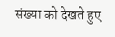संख्या को देखते हुए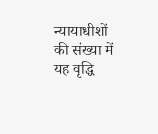न्यायाधीशों की संख्या में यह वृद्धि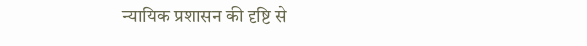न्यायिक प्रशासन की दृष्टि से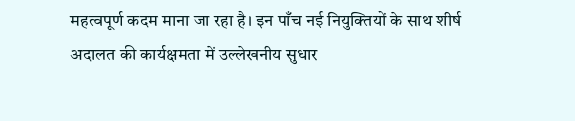महत्वपूर्ण कदम माना जा रहा है। इन पाँच नई नियुक्तियों के साथ शीर्ष अदालत की कार्यक्षमता में उल्लेखनीय सुधार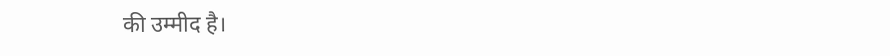की उम्मीद है।